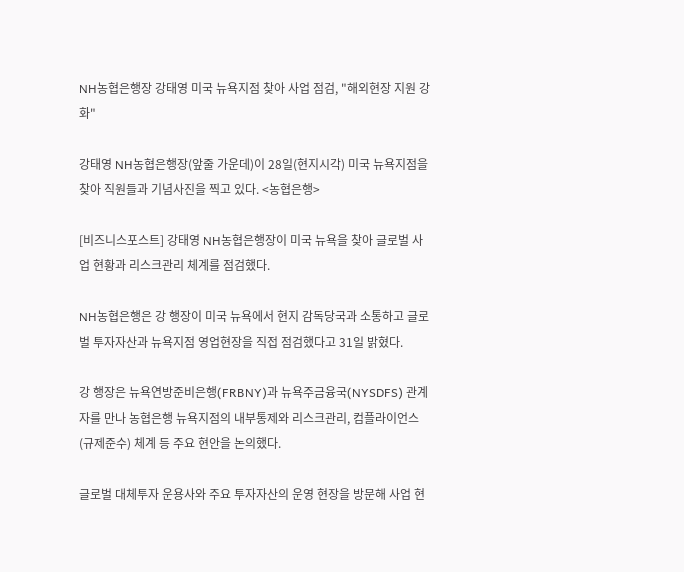NH농협은행장 강태영 미국 뉴욕지점 찾아 사업 점검, "해외현장 지원 강화"

강태영 NH농협은행장(앞줄 가운데)이 28일(현지시각) 미국 뉴욕지점을 찾아 직원들과 기념사진을 찍고 있다. <농협은행>

[비즈니스포스트] 강태영 NH농협은행장이 미국 뉴욕을 찾아 글로벌 사업 현황과 리스크관리 체계를 점검했다.

NH농협은행은 강 행장이 미국 뉴욕에서 현지 감독당국과 소통하고 글로벌 투자자산과 뉴욕지점 영업현장을 직접 점검했다고 31일 밝혔다.

강 행장은 뉴욕연방준비은행(FRBNY)과 뉴욕주금융국(NYSDFS) 관계자를 만나 농협은행 뉴욕지점의 내부통제와 리스크관리, 컴플라이언스(규제준수) 체계 등 주요 현안을 논의했다.

글로벌 대체투자 운용사와 주요 투자자산의 운영 현장을 방문해 사업 현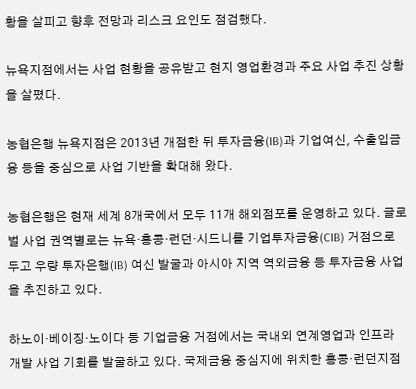황을 살피고 향후 전망과 리스크 요인도 점검했다.

뉴욕지점에서는 사업 현황을 공유받고 현지 영업환경과 주요 사업 추진 상황을 살폈다.

농협은행 뉴욕지점은 2013년 개점한 뒤 투자금융(IB)과 기업여신, 수출입금융 등을 중심으로 사업 기반을 확대해 왔다.

농협은행은 현재 세계 8개국에서 모두 11개 해외점포를 운영하고 있다. 글로벌 사업 권역별로는 뉴욕·홍콩·런던·시드니를 기업투자금융(CIB) 거점으로 두고 우량 투자은행(IB) 여신 발굴과 아시아 지역 역외금융 등 투자금융 사업을 추진하고 있다.

하노이·베이징·노이다 등 기업금융 거점에서는 국내외 연계영업과 인프라 개발 사업 기회를 발굴하고 있다. 국제금융 중심지에 위치한 홍콩·런던지점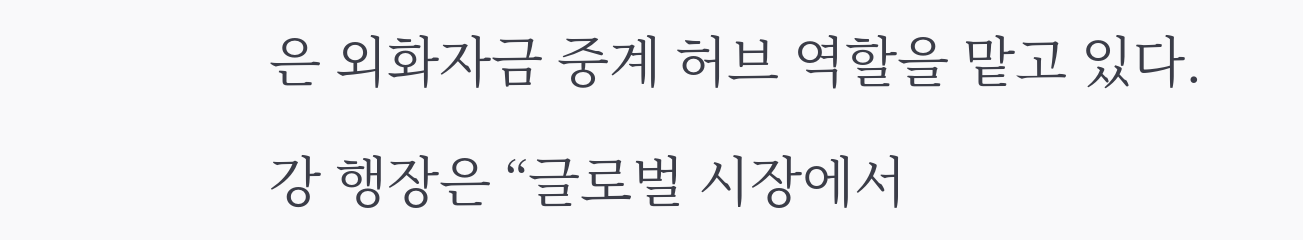은 외화자금 중계 허브 역할을 맡고 있다.

강 행장은 “글로벌 시장에서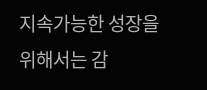지속가능한 성장을 위해서는 감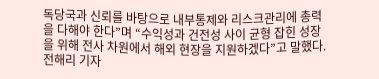독당국과 신뢰를 바탕으로 내부통제와 리스크관리에 총력을 다해야 한다”며 “수익성과 건전성 사이 균형 잡힌 성장을 위해 전사 차원에서 해외 현장을 지원하겠다”고 말했다. 전해리 기자